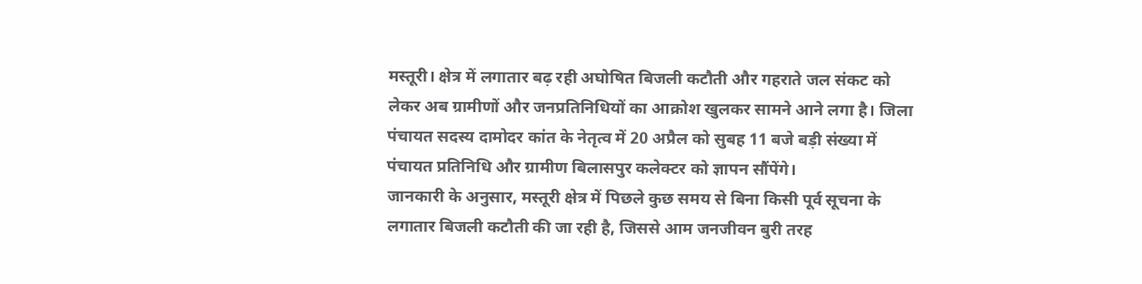मस्तूरी। क्षेत्र में लगातार बढ़ रही अघोषित बिजली कटौती और गहराते जल संकट को लेकर अब ग्रामीणों और जनप्रतिनिधियों का आक्रोश खुलकर सामने आने लगा है। जिला पंचायत सदस्य दामोदर कांत के नेतृत्व में 20 अप्रैल को सुबह 11 बजे बड़ी संख्या में पंचायत प्रतिनिधि और ग्रामीण बिलासपुर कलेक्टर को ज्ञापन सौंपेंगे।
जानकारी के अनुसार, मस्तूरी क्षेत्र में पिछले कुछ समय से बिना किसी पूर्व सूचना के लगातार बिजली कटौती की जा रही है, जिससे आम जनजीवन बुरी तरह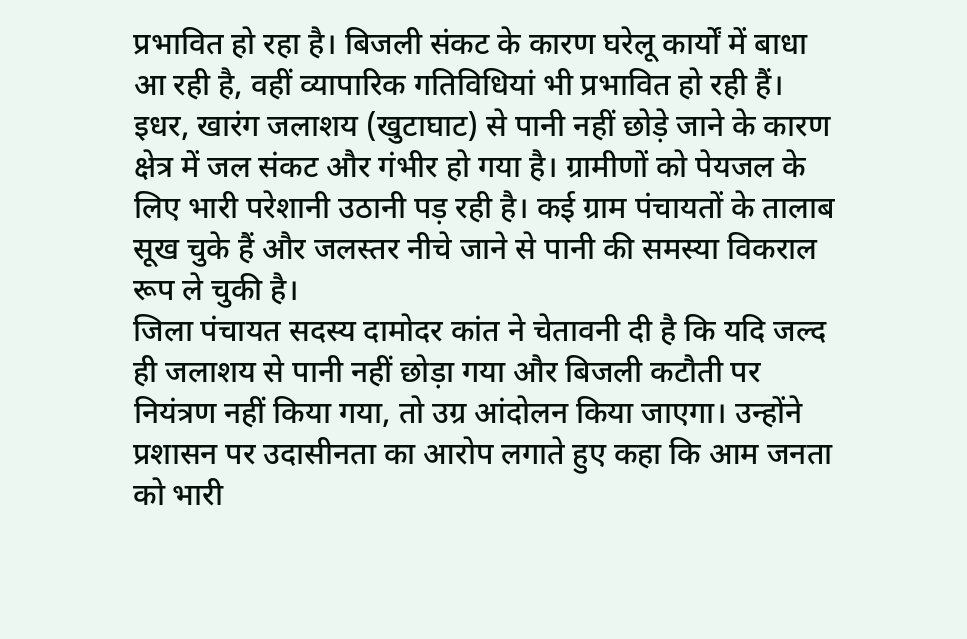प्रभावित हो रहा है। बिजली संकट के कारण घरेलू कार्यों में बाधा आ रही है, वहीं व्यापारिक गतिविधियां भी प्रभावित हो रही हैं।
इधर, खारंग जलाशय (खुटाघाट) से पानी नहीं छोड़े जाने के कारण क्षेत्र में जल संकट और गंभीर हो गया है। ग्रामीणों को पेयजल के लिए भारी परेशानी उठानी पड़ रही है। कई ग्राम पंचायतों के तालाब सूख चुके हैं और जलस्तर नीचे जाने से पानी की समस्या विकराल रूप ले चुकी है।
जिला पंचायत सदस्य दामोदर कांत ने चेतावनी दी है कि यदि जल्द ही जलाशय से पानी नहीं छोड़ा गया और बिजली कटौती पर नियंत्रण नहीं किया गया, तो उग्र आंदोलन किया जाएगा। उन्होंने प्रशासन पर उदासीनता का आरोप लगाते हुए कहा कि आम जनता को भारी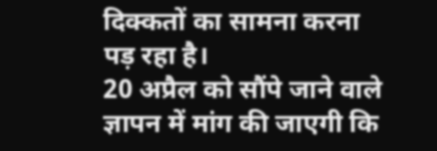दिक्कतों का सामना करना पड़ रहा है।
20 अप्रैल को सौंपे जाने वाले ज्ञापन में मांग की जाएगी कि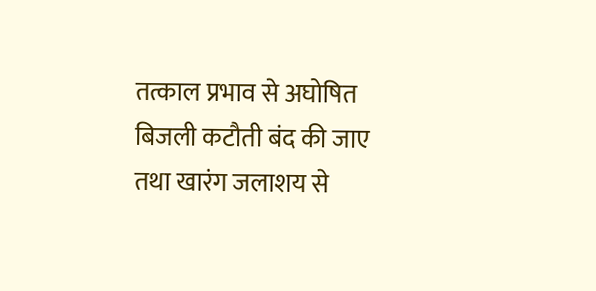तत्काल प्रभाव से अघोषित बिजली कटौती बंद की जाए तथा खारंग जलाशय से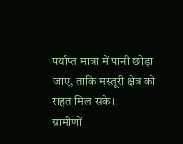पर्याप्त मात्रा में पानी छोड़ा जाए, ताकि मस्तूरी क्षेत्र को राहत मिल सके।
ग्रामीणों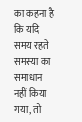का कहना है कि यदि समय रहते समस्या का समाधान नहीं किया गया, तो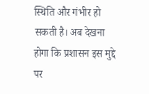स्थिति और गंभीर हो सकती है। अब देखना होगा कि प्रशासन इस मुद्दे पर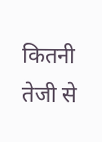कितनी तेजी से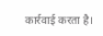कार्रवाई करता है।